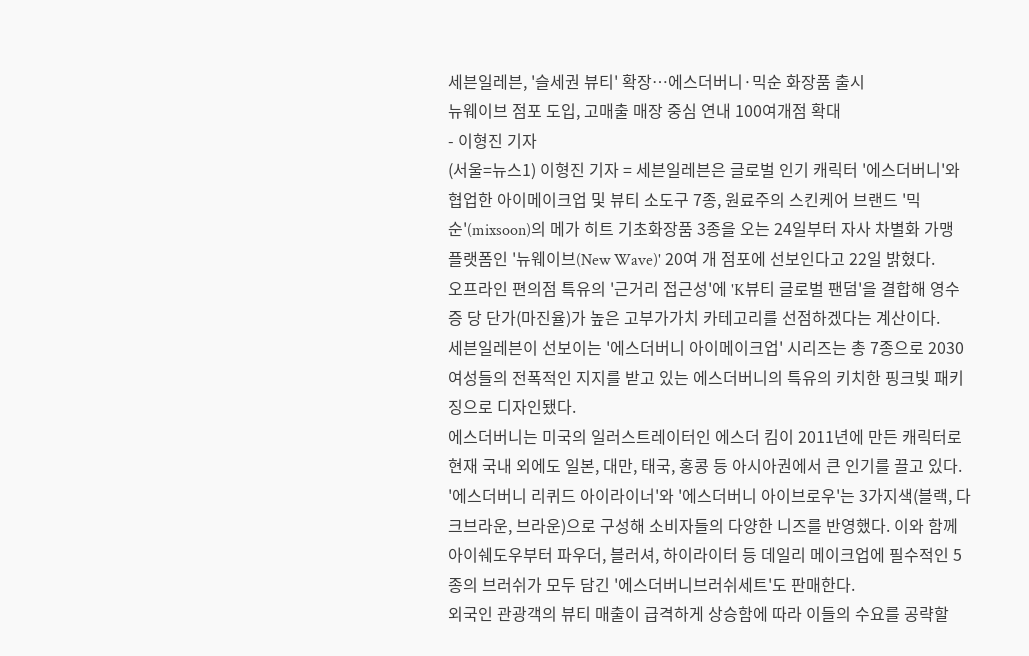세븐일레븐, '슬세권 뷰티' 확장…에스더버니·믹순 화장품 출시
뉴웨이브 점포 도입, 고매출 매장 중심 연내 100여개점 확대
- 이형진 기자
(서울=뉴스1) 이형진 기자 = 세븐일레븐은 글로벌 인기 캐릭터 '에스더버니'와 협업한 아이메이크업 및 뷰티 소도구 7종, 원료주의 스킨케어 브랜드 '믹순'(mixsoon)의 메가 히트 기초화장품 3종을 오는 24일부터 자사 차별화 가맹 플랫폼인 '뉴웨이브(New Wave)' 20여 개 점포에 선보인다고 22일 밝혔다.
오프라인 편의점 특유의 '근거리 접근성'에 'K뷰티 글로벌 팬덤'을 결합해 영수증 당 단가(마진율)가 높은 고부가가치 카테고리를 선점하겠다는 계산이다.
세븐일레븐이 선보이는 '에스더버니 아이메이크업' 시리즈는 총 7종으로 2030 여성들의 전폭적인 지지를 받고 있는 에스더버니의 특유의 키치한 핑크빛 패키징으로 디자인됐다.
에스더버니는 미국의 일러스트레이터인 에스더 킴이 2011년에 만든 캐릭터로 현재 국내 외에도 일본, 대만, 태국, 홍콩 등 아시아권에서 큰 인기를 끌고 있다.
'에스더버니 리퀴드 아이라이너'와 '에스더버니 아이브로우'는 3가지색(블랙, 다크브라운, 브라운)으로 구성해 소비자들의 다양한 니즈를 반영했다. 이와 함께 아이쉐도우부터 파우더, 블러셔, 하이라이터 등 데일리 메이크업에 필수적인 5종의 브러쉬가 모두 담긴 '에스더버니브러쉬세트'도 판매한다.
외국인 관광객의 뷰티 매출이 급격하게 상승함에 따라 이들의 수요를 공략할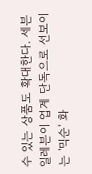수 있는 상품도 확대한다. 세븐일레븐이 업계 단독으로 선보이는 '믹순' 화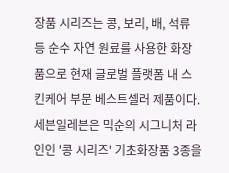장품 시리즈는 콩, 보리, 배, 석류 등 순수 자연 원료를 사용한 화장품으로 현재 글로벌 플랫폼 내 스킨케어 부문 베스트셀러 제품이다.
세븐일레븐은 믹순의 시그니처 라인인 '콩 시리즈' 기초화장품 3종을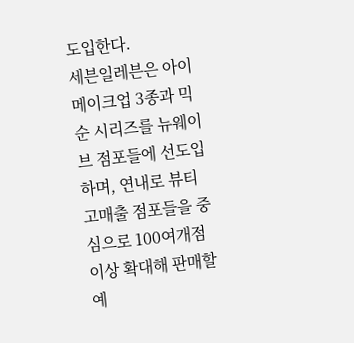도입한다.
세븐일레븐은 아이메이크업 3종과 믹순 시리즈를 뉴웨이브 점포들에 선도입하며, 연내로 뷰티 고매출 점포들을 중심으로 100여개점 이상 확대해 판매할 예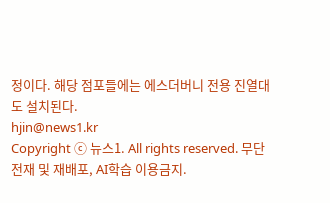정이다. 해당 점포들에는 에스더버니 전용 진열대도 설치된다.
hjin@news1.kr
Copyright ⓒ 뉴스1. All rights reserved. 무단 전재 및 재배포, AI학습 이용금지.